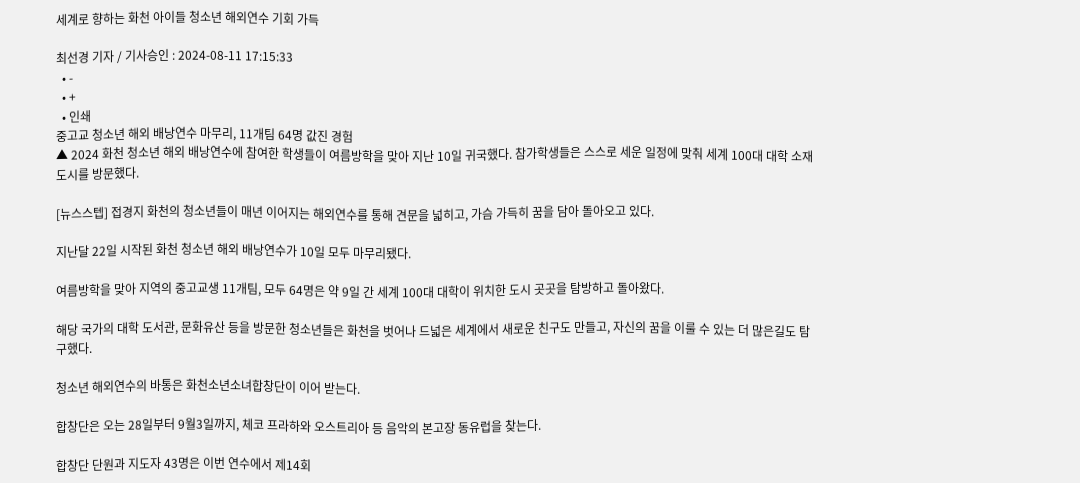세계로 향하는 화천 아이들 청소년 해외연수 기회 가득

최선경 기자 / 기사승인 : 2024-08-11 17:15:33
  • -
  • +
  • 인쇄
중고교 청소년 해외 배낭연수 마무리, 11개팀 64명 값진 경험
▲ 2024 화천 청소년 해외 배낭연수에 참여한 학생들이 여름방학을 맞아 지난 10일 귀국했다. 참가학생들은 스스로 세운 일정에 맞춰 세계 100대 대학 소재 도시를 방문했다.

[뉴스스텝] 접경지 화천의 청소년들이 매년 이어지는 해외연수를 통해 견문을 넓히고, 가슴 가득히 꿈을 담아 돌아오고 있다.

지난달 22일 시작된 화천 청소년 해외 배낭연수가 10일 모두 마무리됐다.

여름방학을 맞아 지역의 중고교생 11개팀, 모두 64명은 약 9일 간 세계 100대 대학이 위치한 도시 곳곳을 탐방하고 돌아왔다.

해당 국가의 대학 도서관, 문화유산 등을 방문한 청소년들은 화천을 벗어나 드넓은 세계에서 새로운 친구도 만들고, 자신의 꿈을 이룰 수 있는 더 많은길도 탐구했다.

청소년 해외연수의 바통은 화천소년소녀합창단이 이어 받는다.

합창단은 오는 28일부터 9월3일까지, 체코 프라하와 오스트리아 등 음악의 본고장 동유럽을 찾는다.

합창단 단원과 지도자 43명은 이번 연수에서 제14회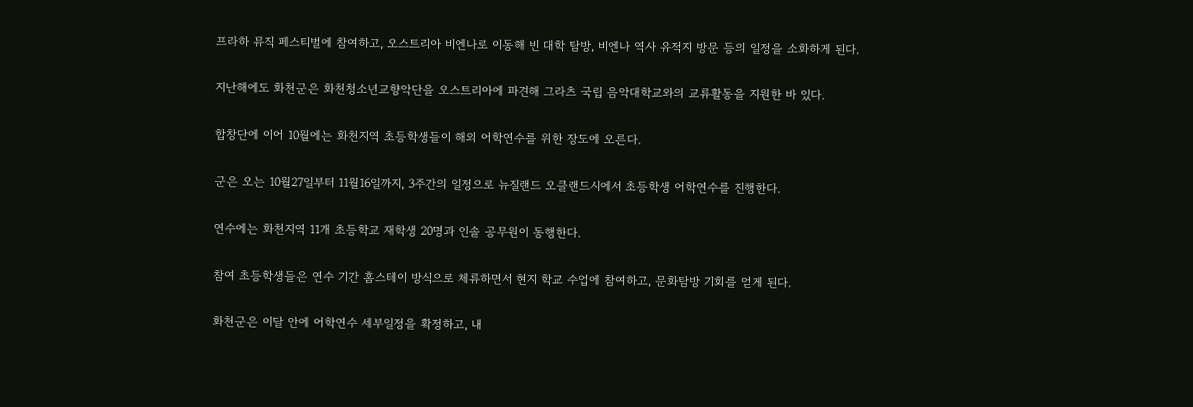프라하 뮤직 페스티벌에 참여하고, 오스트리아 비엔나로 이동해 빈 대학 탐방, 비엔나 역사 유적지 방문 등의 일정을 소화하게 된다.

지난해에도 화천군은 화천청소년교향악단을 오스트리아에 파견해 그라츠 국립 음악대학교와의 교류활동을 지원한 바 있다.

합창단에 이어 10월에는 화천지역 초등학생들이 해외 어학연수를 위한 장도에 오른다.

군은 오는 10월27일부터 11월16일까지, 3주간의 일정으로 뉴질랜드 오클랜드시에서 초등학생 어학연수를 진행한다.

연수에는 화천지역 11개 초등학교 재학생 20명과 인솔 공무원이 동행한다.

참여 초등학생들은 연수 기간 홈스테이 방식으로 체류하면서 현지 학교 수업에 참여하고, 문화탐방 기회를 얻게 된다.

화천군은 이달 안에 어학연수 세부일정을 확정하고, 내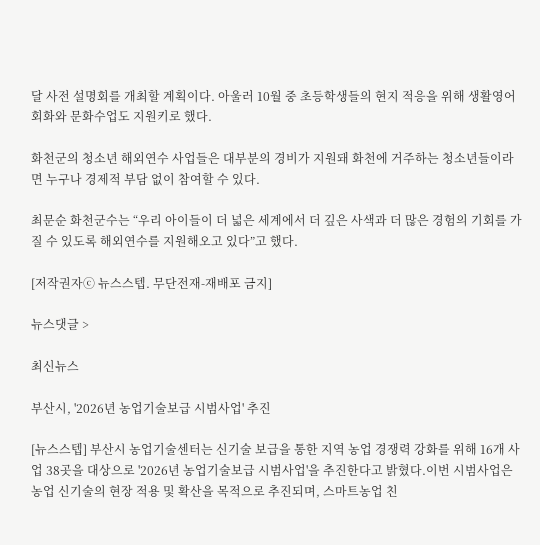달 사전 설명회를 개최할 계획이다. 아울러 10월 중 초등학생들의 현지 적응을 위해 생활영어회화와 문화수업도 지원키로 했다.

화천군의 청소년 해외연수 사업들은 대부분의 경비가 지원돼 화천에 거주하는 청소년들이라면 누구나 경제적 부담 없이 참여할 수 있다.

최문순 화천군수는 “우리 아이들이 더 넓은 세계에서 더 깊은 사색과 더 많은 경험의 기회를 가질 수 있도록 해외연수를 지원해오고 있다”고 했다.

[저작권자ⓒ 뉴스스텝. 무단전재-재배포 금지]

뉴스댓글 >

최신뉴스

부산시, '2026년 농업기술보급 시범사업' 추진

[뉴스스텝] 부산시 농업기술센터는 신기술 보급을 통한 지역 농업 경쟁력 강화를 위해 16개 사업 38곳을 대상으로 '2026년 농업기술보급 시범사업'을 추진한다고 밝혔다.이번 시범사업은 농업 신기술의 현장 적용 및 확산을 목적으로 추진되며, 스마트농업 친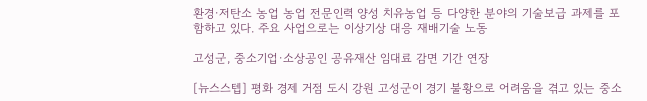환경·저탄소 농업 농업 전문인력 양성 치유농업 등 다양한 분야의 기술보급 과제를 포함하고 있다. 주요 사업으로는 이상기상 대응 재배기술 노동

고성군, 중소기업·소상공인 공유재산 임대료 감면 기간 연장

[뉴스스텝] 평화 경제 거점 도시 강원 고성군이 경기 불황으로 어려움을 겪고 있는 중소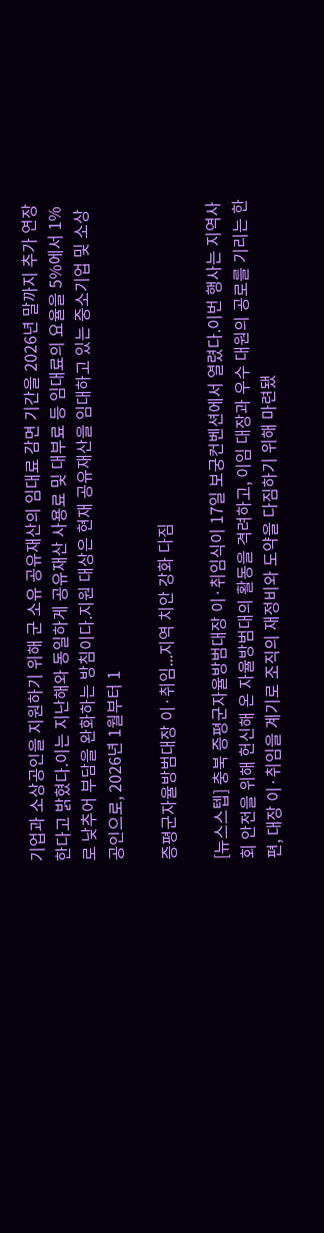기업과 소상공인을 지원하기 위해 군 소유 공유재산의 임대료 감면 기간을 2026년 말까지 추가 연장한다고 밝혔다.이는 지난해와 동일하게 공유재산 사용료 및 대부료 등 임대료의 요율을 5%에서 1%로 낮추어 부담을 완화하는 방침이다.지원 대상은 현재 공유재산을 임대하고 있는 중소기업 및 소상공인으로, 2026년 1월부터 1

증평군자율방범대장 이·취임...지역 치안 강화 다짐

[뉴스스텝] 충북 증평군자율방범대장 이·취임식이 17일 보궁컨벤션에서 열렸다.이번 행사는 지역사회 안전을 위해 헌신해 온 자율방범대의 활동을 격려하고, 이임 대장과 우수 대원의 공로를 기리는 한편, 대장 이·취임을 계기로 조직의 재정비와 도약을 다짐하기 위해 마련됐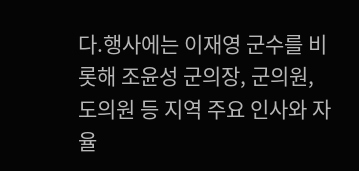다.행사에는 이재영 군수를 비롯해 조윤성 군의장, 군의원, 도의원 등 지역 주요 인사와 자율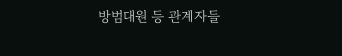방범대원 등 관계자들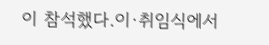이 참석했다.이·취임식에서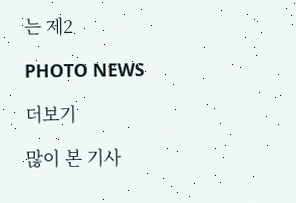는 제2

PHOTO NEWS

더보기

많이 본 기사